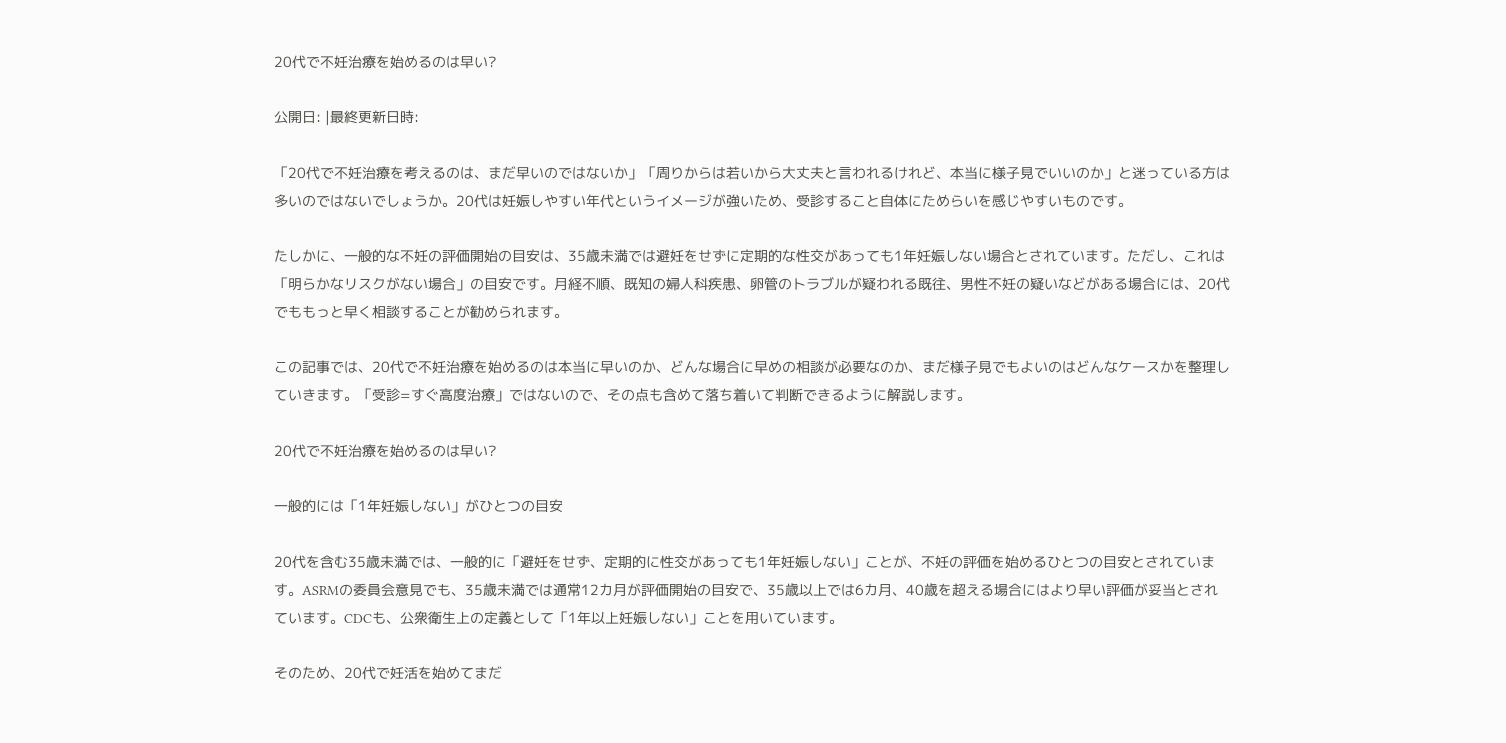20代で不妊治療を始めるのは早い?

公開日: |最終更新日時:

「20代で不妊治療を考えるのは、まだ早いのではないか」「周りからは若いから大丈夫と言われるけれど、本当に様子見でいいのか」と迷っている方は多いのではないでしょうか。20代は妊娠しやすい年代というイメージが強いため、受診すること自体にためらいを感じやすいものです。

たしかに、一般的な不妊の評価開始の目安は、35歳未満では避妊をせずに定期的な性交があっても1年妊娠しない場合とされています。ただし、これは「明らかなリスクがない場合」の目安です。月経不順、既知の婦人科疾患、卵管のトラブルが疑われる既往、男性不妊の疑いなどがある場合には、20代でももっと早く相談することが勧められます。

この記事では、20代で不妊治療を始めるのは本当に早いのか、どんな場合に早めの相談が必要なのか、まだ様子見でもよいのはどんなケースかを整理していきます。「受診=すぐ高度治療」ではないので、その点も含めて落ち着いて判断できるように解説します。

20代で不妊治療を始めるのは早い?

一般的には「1年妊娠しない」がひとつの目安

20代を含む35歳未満では、一般的に「避妊をせず、定期的に性交があっても1年妊娠しない」ことが、不妊の評価を始めるひとつの目安とされています。ASRMの委員会意見でも、35歳未満では通常12カ月が評価開始の目安で、35歳以上では6カ月、40歳を超える場合にはより早い評価が妥当とされています。CDCも、公衆衛生上の定義として「1年以上妊娠しない」ことを用いています。

そのため、20代で妊活を始めてまだ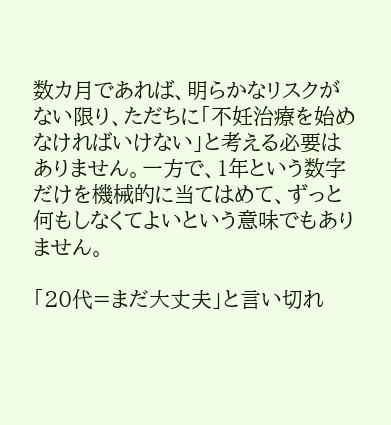数カ月であれば、明らかなリスクがない限り、ただちに「不妊治療を始めなければいけない」と考える必要はありません。一方で、1年という数字だけを機械的に当てはめて、ずっと何もしなくてよいという意味でもありません。

「20代=まだ大丈夫」と言い切れ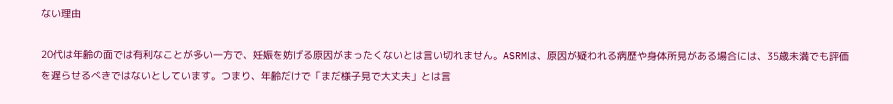ない理由

20代は年齢の面では有利なことが多い一方で、妊娠を妨げる原因がまったくないとは言い切れません。ASRMは、原因が疑われる病歴や身体所見がある場合には、35歳未満でも評価を遅らせるべきではないとしています。つまり、年齢だけで「まだ様子見で大丈夫」とは言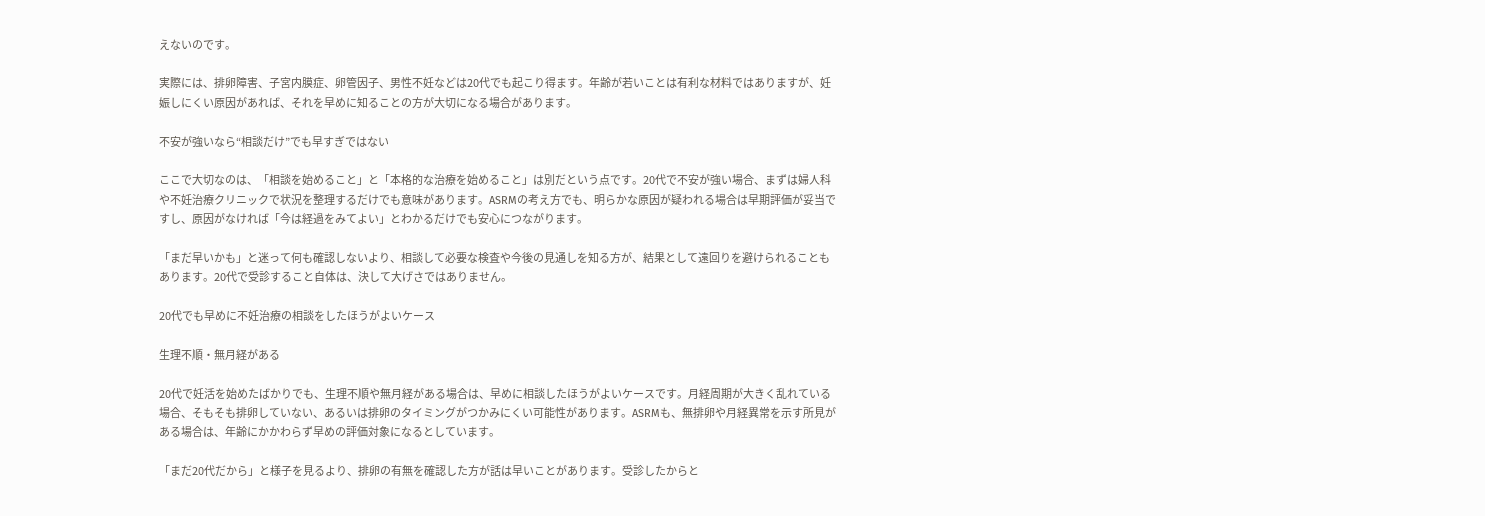えないのです。

実際には、排卵障害、子宮内膜症、卵管因子、男性不妊などは20代でも起こり得ます。年齢が若いことは有利な材料ではありますが、妊娠しにくい原因があれば、それを早めに知ることの方が大切になる場合があります。

不安が強いなら“相談だけ”でも早すぎではない

ここで大切なのは、「相談を始めること」と「本格的な治療を始めること」は別だという点です。20代で不安が強い場合、まずは婦人科や不妊治療クリニックで状況を整理するだけでも意味があります。ASRMの考え方でも、明らかな原因が疑われる場合は早期評価が妥当ですし、原因がなければ「今は経過をみてよい」とわかるだけでも安心につながります。

「まだ早いかも」と迷って何も確認しないより、相談して必要な検査や今後の見通しを知る方が、結果として遠回りを避けられることもあります。20代で受診すること自体は、決して大げさではありません。

20代でも早めに不妊治療の相談をしたほうがよいケース

生理不順・無月経がある

20代で妊活を始めたばかりでも、生理不順や無月経がある場合は、早めに相談したほうがよいケースです。月経周期が大きく乱れている場合、そもそも排卵していない、あるいは排卵のタイミングがつかみにくい可能性があります。ASRMも、無排卵や月経異常を示す所見がある場合は、年齢にかかわらず早めの評価対象になるとしています。

「まだ20代だから」と様子を見るより、排卵の有無を確認した方が話は早いことがあります。受診したからと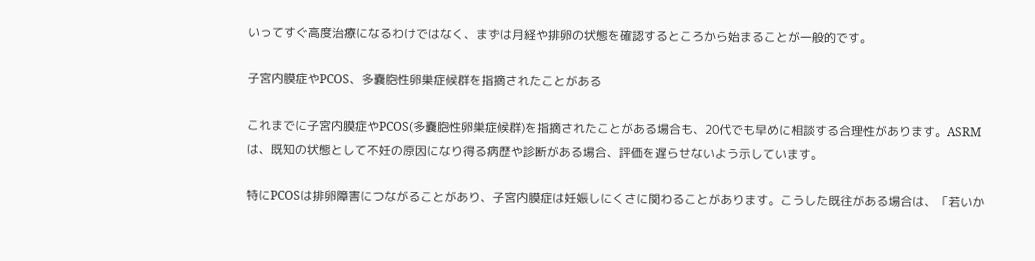いってすぐ高度治療になるわけではなく、まずは月経や排卵の状態を確認するところから始まることが一般的です。

子宮内膜症やPCOS、多嚢胞性卵巣症候群を指摘されたことがある

これまでに子宮内膜症やPCOS(多嚢胞性卵巣症候群)を指摘されたことがある場合も、20代でも早めに相談する合理性があります。ASRMは、既知の状態として不妊の原因になり得る病歴や診断がある場合、評価を遅らせないよう示しています。

特にPCOSは排卵障害につながることがあり、子宮内膜症は妊娠しにくさに関わることがあります。こうした既往がある場合は、「若いか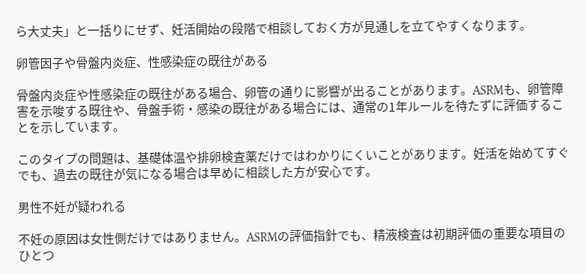ら大丈夫」と一括りにせず、妊活開始の段階で相談しておく方が見通しを立てやすくなります。

卵管因子や骨盤内炎症、性感染症の既往がある

骨盤内炎症や性感染症の既往がある場合、卵管の通りに影響が出ることがあります。ASRMも、卵管障害を示唆する既往や、骨盤手術・感染の既往がある場合には、通常の1年ルールを待たずに評価することを示しています。

このタイプの問題は、基礎体温や排卵検査薬だけではわかりにくいことがあります。妊活を始めてすぐでも、過去の既往が気になる場合は早めに相談した方が安心です。

男性不妊が疑われる

不妊の原因は女性側だけではありません。ASRMの評価指針でも、精液検査は初期評価の重要な項目のひとつ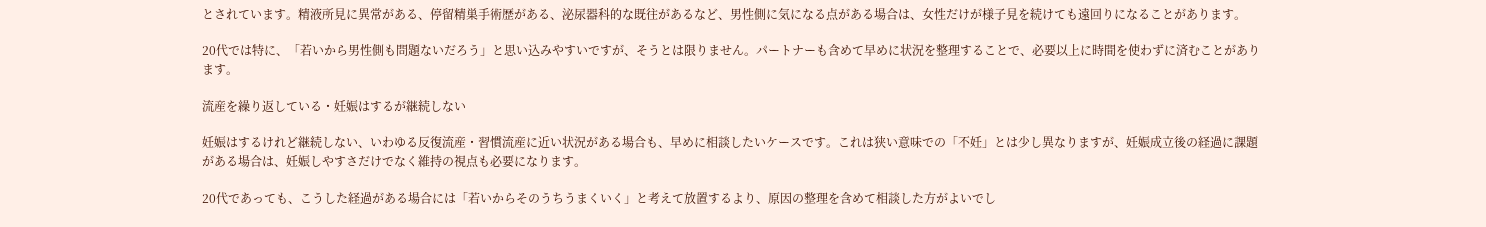とされています。精液所見に異常がある、停留精巣手術歴がある、泌尿器科的な既往があるなど、男性側に気になる点がある場合は、女性だけが様子見を続けても遠回りになることがあります。

20代では特に、「若いから男性側も問題ないだろう」と思い込みやすいですが、そうとは限りません。パートナーも含めて早めに状況を整理することで、必要以上に時間を使わずに済むことがあります。

流産を繰り返している・妊娠はするが継続しない

妊娠はするけれど継続しない、いわゆる反復流産・習慣流産に近い状況がある場合も、早めに相談したいケースです。これは狭い意味での「不妊」とは少し異なりますが、妊娠成立後の経過に課題がある場合は、妊娠しやすさだけでなく維持の視点も必要になります。

20代であっても、こうした経過がある場合には「若いからそのうちうまくいく」と考えて放置するより、原因の整理を含めて相談した方がよいでし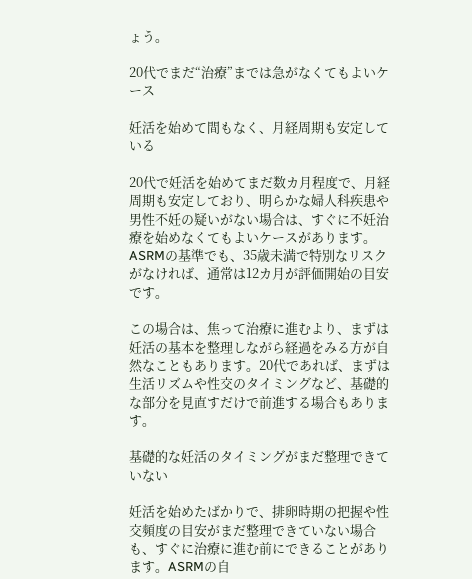ょう。

20代でまだ“治療”までは急がなくてもよいケース

妊活を始めて間もなく、月経周期も安定している

20代で妊活を始めてまだ数カ月程度で、月経周期も安定しており、明らかな婦人科疾患や男性不妊の疑いがない場合は、すぐに不妊治療を始めなくてもよいケースがあります。ASRMの基準でも、35歳未満で特別なリスクがなければ、通常は12カ月が評価開始の目安です。

この場合は、焦って治療に進むより、まずは妊活の基本を整理しながら経過をみる方が自然なこともあります。20代であれば、まずは生活リズムや性交のタイミングなど、基礎的な部分を見直すだけで前進する場合もあります。

基礎的な妊活のタイミングがまだ整理できていない

妊活を始めたばかりで、排卵時期の把握や性交頻度の目安がまだ整理できていない場合も、すぐに治療に進む前にできることがあります。ASRMの自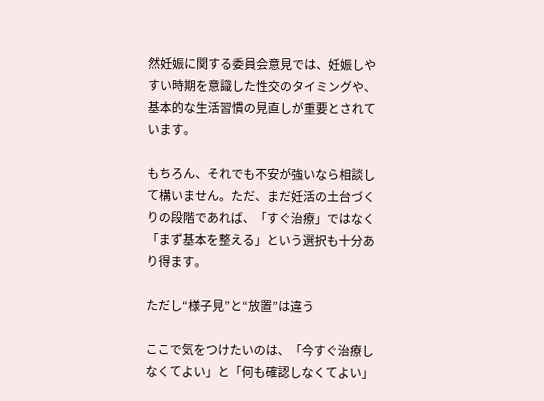然妊娠に関する委員会意見では、妊娠しやすい時期を意識した性交のタイミングや、基本的な生活習慣の見直しが重要とされています。

もちろん、それでも不安が強いなら相談して構いません。ただ、まだ妊活の土台づくりの段階であれば、「すぐ治療」ではなく「まず基本を整える」という選択も十分あり得ます。

ただし“様子見”と“放置”は違う

ここで気をつけたいのは、「今すぐ治療しなくてよい」と「何も確認しなくてよい」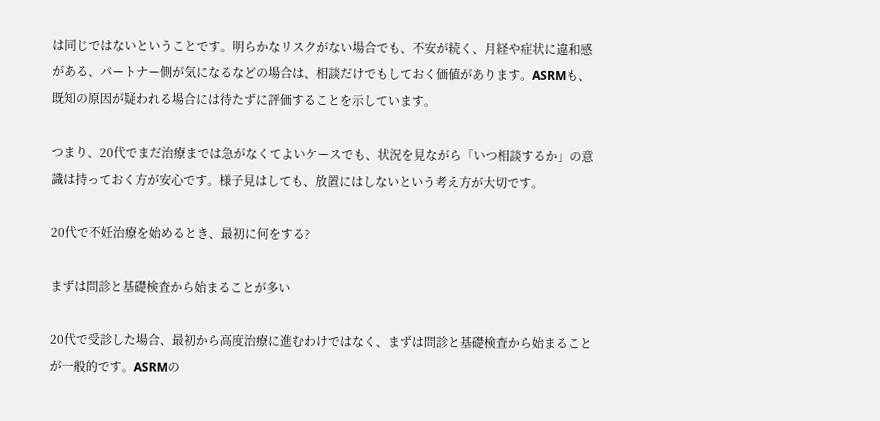は同じではないということです。明らかなリスクがない場合でも、不安が続く、月経や症状に違和感がある、パートナー側が気になるなどの場合は、相談だけでもしておく価値があります。ASRMも、既知の原因が疑われる場合には待たずに評価することを示しています。

つまり、20代でまだ治療までは急がなくてよいケースでも、状況を見ながら「いつ相談するか」の意識は持っておく方が安心です。様子見はしても、放置にはしないという考え方が大切です。

20代で不妊治療を始めるとき、最初に何をする?

まずは問診と基礎検査から始まることが多い

20代で受診した場合、最初から高度治療に進むわけではなく、まずは問診と基礎検査から始まることが一般的です。ASRMの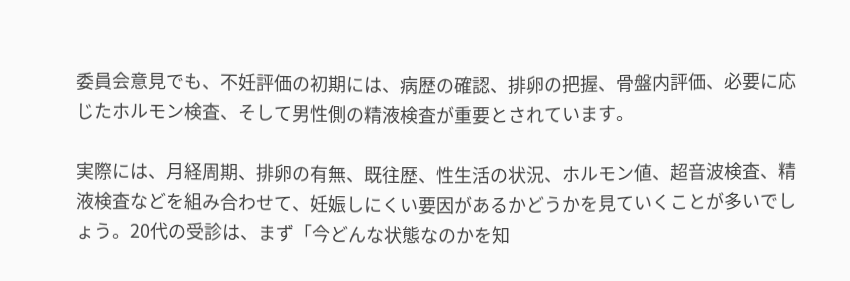委員会意見でも、不妊評価の初期には、病歴の確認、排卵の把握、骨盤内評価、必要に応じたホルモン検査、そして男性側の精液検査が重要とされています。

実際には、月経周期、排卵の有無、既往歴、性生活の状況、ホルモン値、超音波検査、精液検査などを組み合わせて、妊娠しにくい要因があるかどうかを見ていくことが多いでしょう。20代の受診は、まず「今どんな状態なのかを知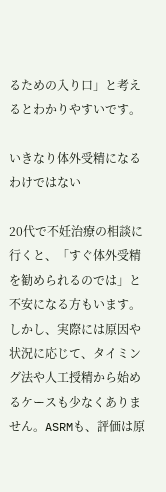るための入り口」と考えるとわかりやすいです。

いきなり体外受精になるわけではない

20代で不妊治療の相談に行くと、「すぐ体外受精を勧められるのでは」と不安になる方もいます。しかし、実際には原因や状況に応じて、タイミング法や人工授精から始めるケースも少なくありません。ASRMも、評価は原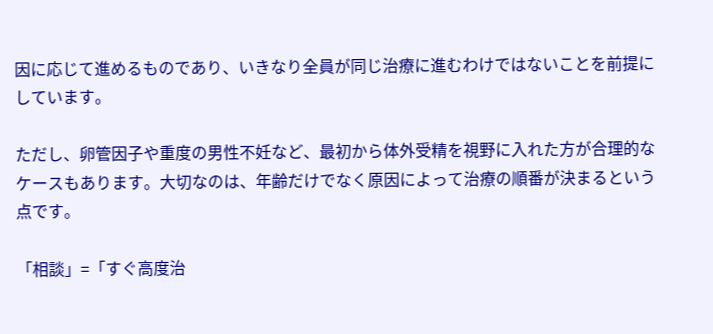因に応じて進めるものであり、いきなり全員が同じ治療に進むわけではないことを前提にしています。

ただし、卵管因子や重度の男性不妊など、最初から体外受精を視野に入れた方が合理的なケースもあります。大切なのは、年齢だけでなく原因によって治療の順番が決まるという点です。

「相談」=「すぐ高度治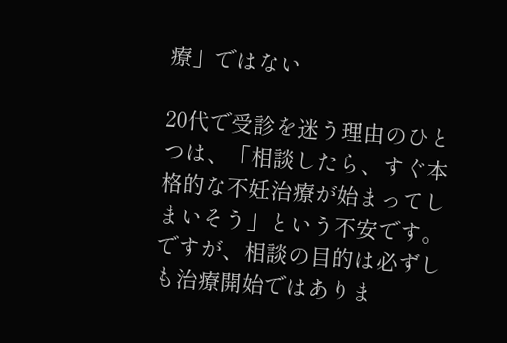療」ではない

20代で受診を迷う理由のひとつは、「相談したら、すぐ本格的な不妊治療が始まってしまいそう」という不安です。ですが、相談の目的は必ずしも治療開始ではありま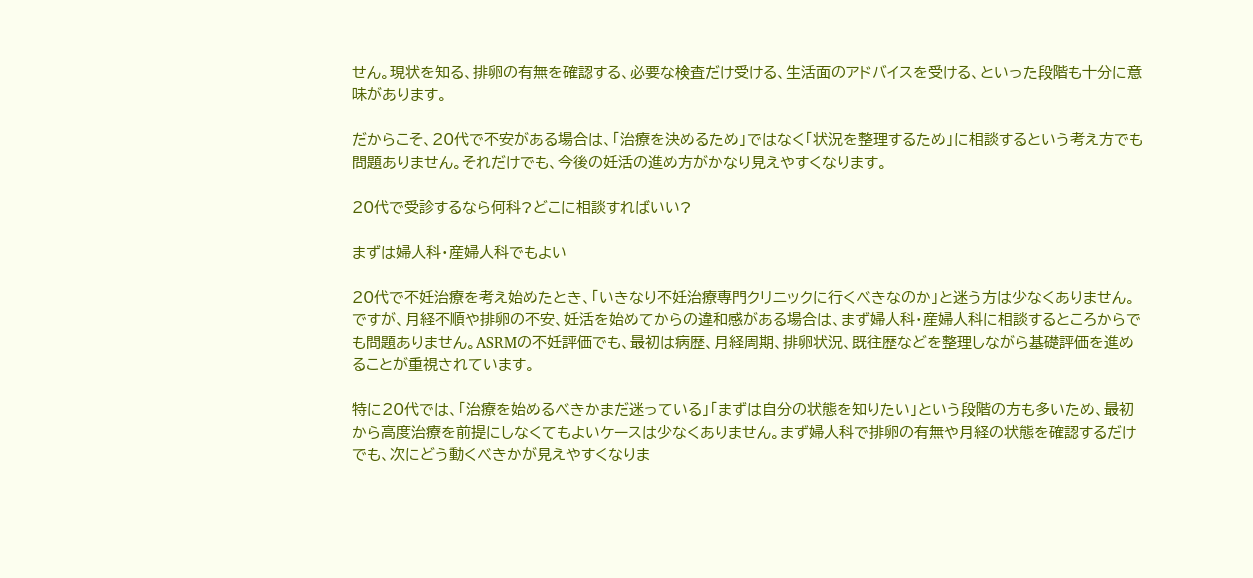せん。現状を知る、排卵の有無を確認する、必要な検査だけ受ける、生活面のアドバイスを受ける、といった段階も十分に意味があります。

だからこそ、20代で不安がある場合は、「治療を決めるため」ではなく「状況を整理するため」に相談するという考え方でも問題ありません。それだけでも、今後の妊活の進め方がかなり見えやすくなります。

20代で受診するなら何科?どこに相談すればいい?

まずは婦人科・産婦人科でもよい

20代で不妊治療を考え始めたとき、「いきなり不妊治療専門クリニックに行くべきなのか」と迷う方は少なくありません。ですが、月経不順や排卵の不安、妊活を始めてからの違和感がある場合は、まず婦人科・産婦人科に相談するところからでも問題ありません。ASRMの不妊評価でも、最初は病歴、月経周期、排卵状況、既往歴などを整理しながら基礎評価を進めることが重視されています。

特に20代では、「治療を始めるべきかまだ迷っている」「まずは自分の状態を知りたい」という段階の方も多いため、最初から高度治療を前提にしなくてもよいケースは少なくありません。まず婦人科で排卵の有無や月経の状態を確認するだけでも、次にどう動くべきかが見えやすくなりま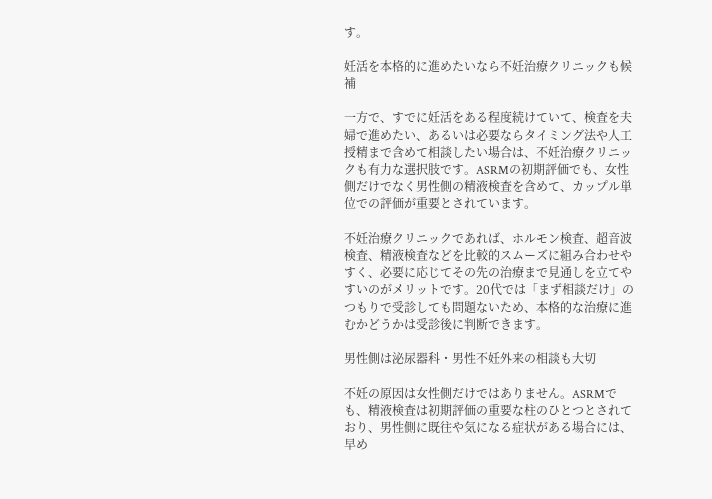す。

妊活を本格的に進めたいなら不妊治療クリニックも候補

一方で、すでに妊活をある程度続けていて、検査を夫婦で進めたい、あるいは必要ならタイミング法や人工授精まで含めて相談したい場合は、不妊治療クリニックも有力な選択肢です。ASRMの初期評価でも、女性側だけでなく男性側の精液検査を含めて、カップル単位での評価が重要とされています。

不妊治療クリニックであれば、ホルモン検査、超音波検査、精液検査などを比較的スムーズに組み合わせやすく、必要に応じてその先の治療まで見通しを立てやすいのがメリットです。20代では「まず相談だけ」のつもりで受診しても問題ないため、本格的な治療に進むかどうかは受診後に判断できます。

男性側は泌尿器科・男性不妊外来の相談も大切

不妊の原因は女性側だけではありません。ASRMでも、精液検査は初期評価の重要な柱のひとつとされており、男性側に既往や気になる症状がある場合には、早め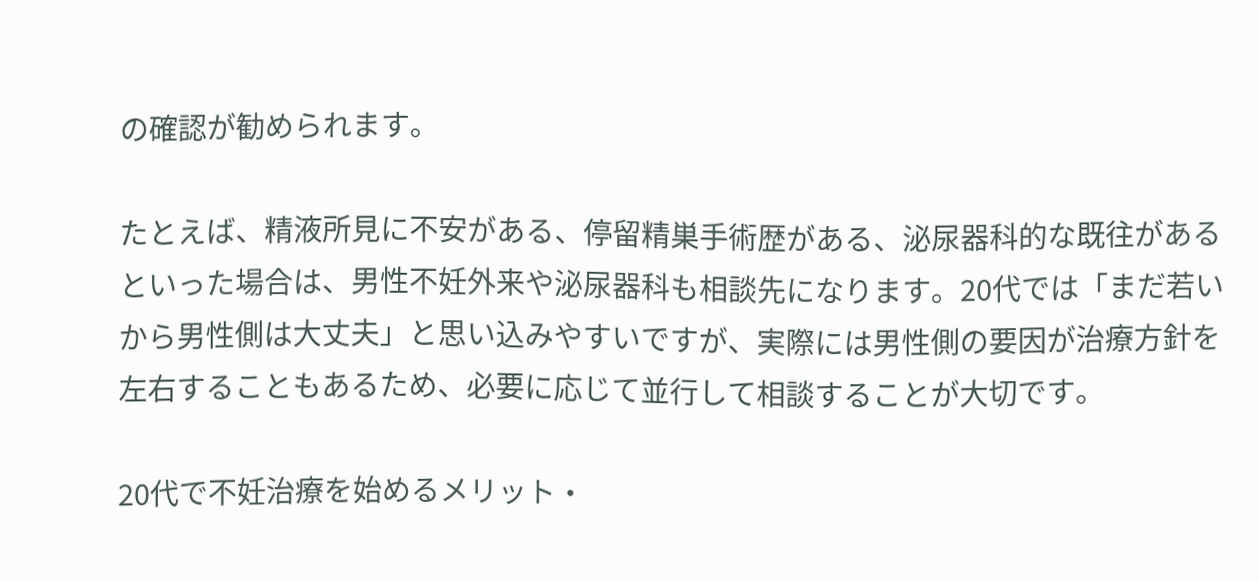の確認が勧められます。

たとえば、精液所見に不安がある、停留精巣手術歴がある、泌尿器科的な既往があるといった場合は、男性不妊外来や泌尿器科も相談先になります。20代では「まだ若いから男性側は大丈夫」と思い込みやすいですが、実際には男性側の要因が治療方針を左右することもあるため、必要に応じて並行して相談することが大切です。

20代で不妊治療を始めるメリット・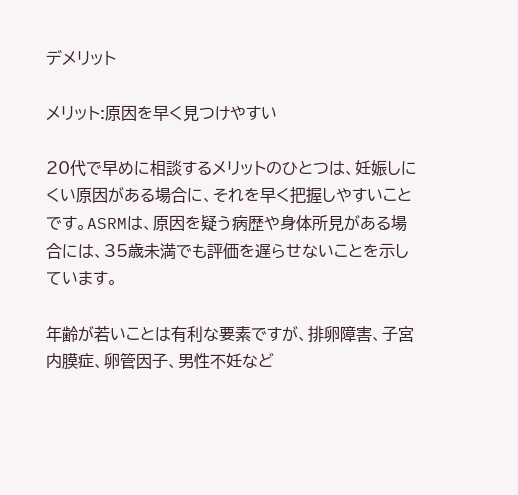デメリット

メリット:原因を早く見つけやすい

20代で早めに相談するメリットのひとつは、妊娠しにくい原因がある場合に、それを早く把握しやすいことです。ASRMは、原因を疑う病歴や身体所見がある場合には、35歳未満でも評価を遅らせないことを示しています。

年齢が若いことは有利な要素ですが、排卵障害、子宮内膜症、卵管因子、男性不妊など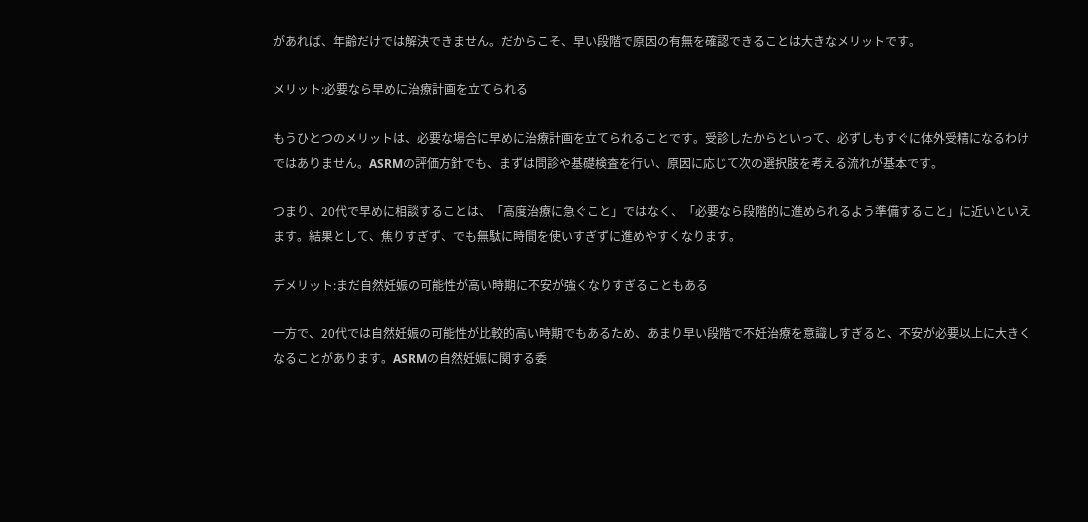があれば、年齢だけでは解決できません。だからこそ、早い段階で原因の有無を確認できることは大きなメリットです。

メリット:必要なら早めに治療計画を立てられる

もうひとつのメリットは、必要な場合に早めに治療計画を立てられることです。受診したからといって、必ずしもすぐに体外受精になるわけではありません。ASRMの評価方針でも、まずは問診や基礎検査を行い、原因に応じて次の選択肢を考える流れが基本です。

つまり、20代で早めに相談することは、「高度治療に急ぐこと」ではなく、「必要なら段階的に進められるよう準備すること」に近いといえます。結果として、焦りすぎず、でも無駄に時間を使いすぎずに進めやすくなります。

デメリット:まだ自然妊娠の可能性が高い時期に不安が強くなりすぎることもある

一方で、20代では自然妊娠の可能性が比較的高い時期でもあるため、あまり早い段階で不妊治療を意識しすぎると、不安が必要以上に大きくなることがあります。ASRMの自然妊娠に関する委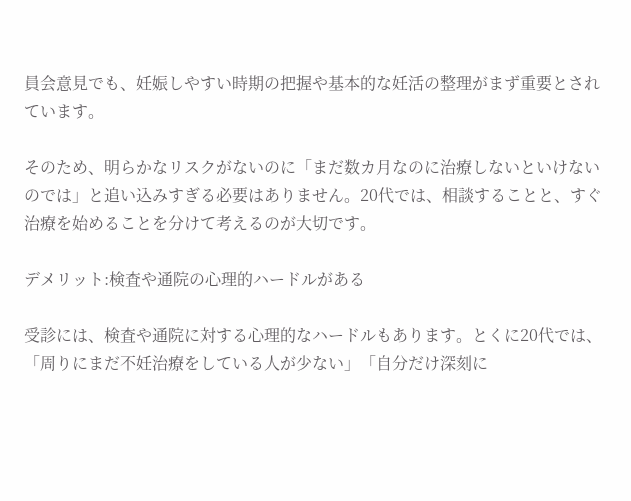員会意見でも、妊娠しやすい時期の把握や基本的な妊活の整理がまず重要とされています。

そのため、明らかなリスクがないのに「まだ数カ月なのに治療しないといけないのでは」と追い込みすぎる必要はありません。20代では、相談することと、すぐ治療を始めることを分けて考えるのが大切です。

デメリット:検査や通院の心理的ハードルがある

受診には、検査や通院に対する心理的なハードルもあります。とくに20代では、「周りにまだ不妊治療をしている人が少ない」「自分だけ深刻に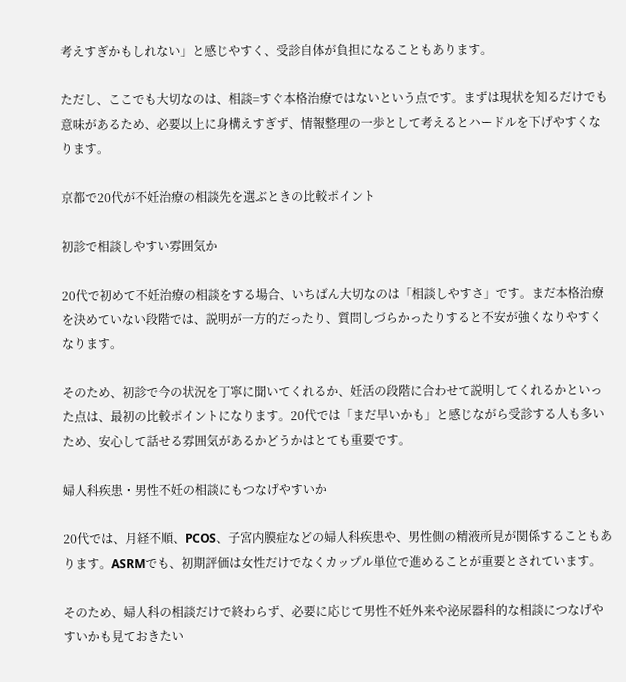考えすぎかもしれない」と感じやすく、受診自体が負担になることもあります。

ただし、ここでも大切なのは、相談=すぐ本格治療ではないという点です。まずは現状を知るだけでも意味があるため、必要以上に身構えすぎず、情報整理の一歩として考えるとハードルを下げやすくなります。

京都で20代が不妊治療の相談先を選ぶときの比較ポイント

初診で相談しやすい雰囲気か

20代で初めて不妊治療の相談をする場合、いちばん大切なのは「相談しやすさ」です。まだ本格治療を決めていない段階では、説明が一方的だったり、質問しづらかったりすると不安が強くなりやすくなります。

そのため、初診で今の状況を丁寧に聞いてくれるか、妊活の段階に合わせて説明してくれるかといった点は、最初の比較ポイントになります。20代では「まだ早いかも」と感じながら受診する人も多いため、安心して話せる雰囲気があるかどうかはとても重要です。

婦人科疾患・男性不妊の相談にもつなげやすいか

20代では、月経不順、PCOS、子宮内膜症などの婦人科疾患や、男性側の精液所見が関係することもあります。ASRMでも、初期評価は女性だけでなくカップル単位で進めることが重要とされています。

そのため、婦人科の相談だけで終わらず、必要に応じて男性不妊外来や泌尿器科的な相談につなげやすいかも見ておきたい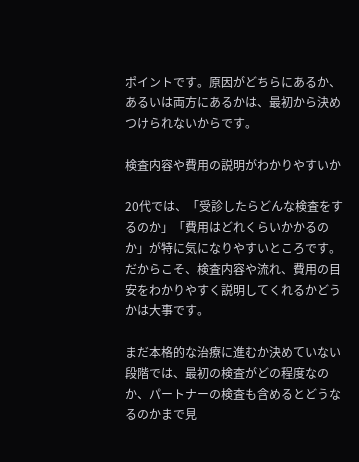ポイントです。原因がどちらにあるか、あるいは両方にあるかは、最初から決めつけられないからです。

検査内容や費用の説明がわかりやすいか

20代では、「受診したらどんな検査をするのか」「費用はどれくらいかかるのか」が特に気になりやすいところです。だからこそ、検査内容や流れ、費用の目安をわかりやすく説明してくれるかどうかは大事です。

まだ本格的な治療に進むか決めていない段階では、最初の検査がどの程度なのか、パートナーの検査も含めるとどうなるのかまで見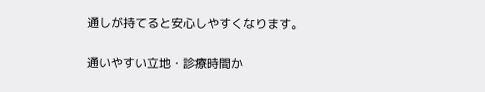通しが持てると安心しやすくなります。

通いやすい立地・診療時間か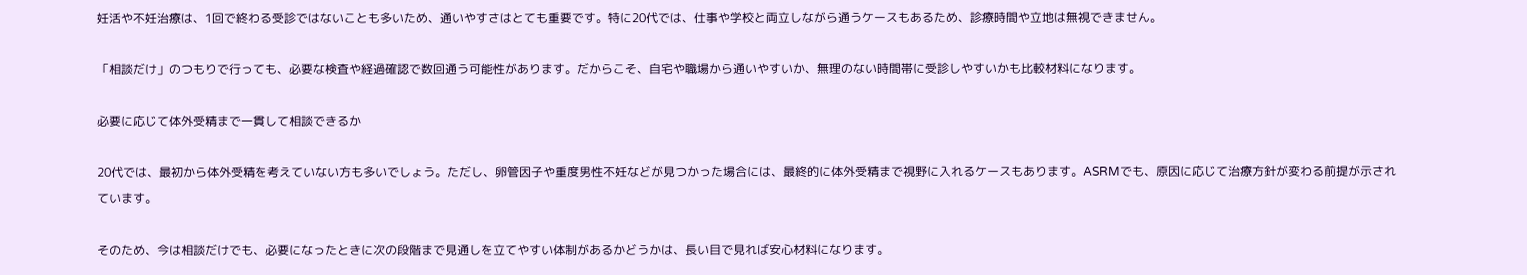妊活や不妊治療は、1回で終わる受診ではないことも多いため、通いやすさはとても重要です。特に20代では、仕事や学校と両立しながら通うケースもあるため、診療時間や立地は無視できません。

「相談だけ」のつもりで行っても、必要な検査や経過確認で数回通う可能性があります。だからこそ、自宅や職場から通いやすいか、無理のない時間帯に受診しやすいかも比較材料になります。

必要に応じて体外受精まで一貫して相談できるか

20代では、最初から体外受精を考えていない方も多いでしょう。ただし、卵管因子や重度男性不妊などが見つかった場合には、最終的に体外受精まで視野に入れるケースもあります。ASRMでも、原因に応じて治療方針が変わる前提が示されています。

そのため、今は相談だけでも、必要になったときに次の段階まで見通しを立てやすい体制があるかどうかは、長い目で見れば安心材料になります。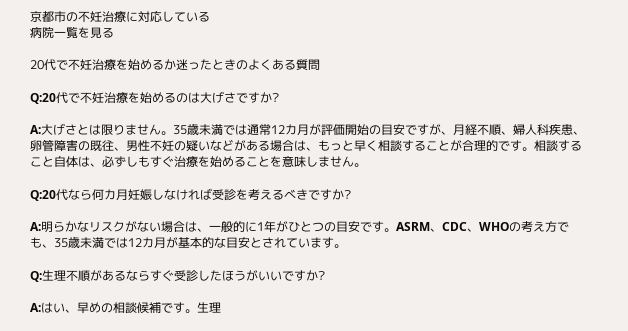京都市の不妊治療に対応している
病院一覧を見る

20代で不妊治療を始めるか迷ったときのよくある質問

Q:20代で不妊治療を始めるのは大げさですか?

A:大げさとは限りません。35歳未満では通常12カ月が評価開始の目安ですが、月経不順、婦人科疾患、卵管障害の既往、男性不妊の疑いなどがある場合は、もっと早く相談することが合理的です。相談すること自体は、必ずしもすぐ治療を始めることを意味しません。

Q:20代なら何カ月妊娠しなければ受診を考えるべきですか?

A:明らかなリスクがない場合は、一般的に1年がひとつの目安です。ASRM、CDC、WHOの考え方でも、35歳未満では12カ月が基本的な目安とされています。

Q:生理不順があるならすぐ受診したほうがいいですか?

A:はい、早めの相談候補です。生理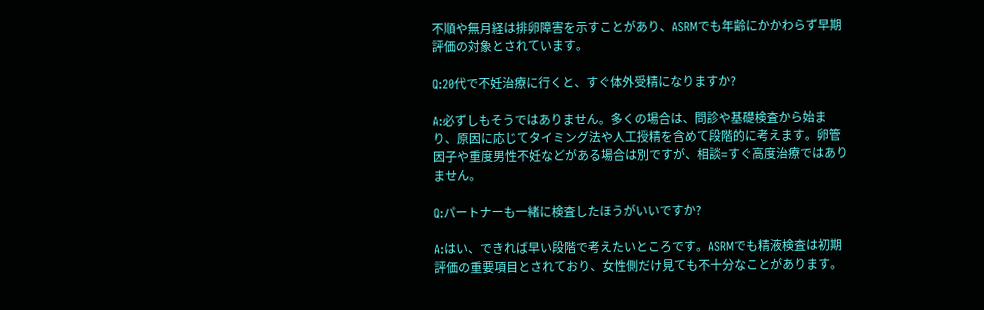不順や無月経は排卵障害を示すことがあり、ASRMでも年齢にかかわらず早期評価の対象とされています。

Q:20代で不妊治療に行くと、すぐ体外受精になりますか?

A:必ずしもそうではありません。多くの場合は、問診や基礎検査から始まり、原因に応じてタイミング法や人工授精を含めて段階的に考えます。卵管因子や重度男性不妊などがある場合は別ですが、相談=すぐ高度治療ではありません。

Q:パートナーも一緒に検査したほうがいいですか?

A:はい、できれば早い段階で考えたいところです。ASRMでも精液検査は初期評価の重要項目とされており、女性側だけ見ても不十分なことがあります。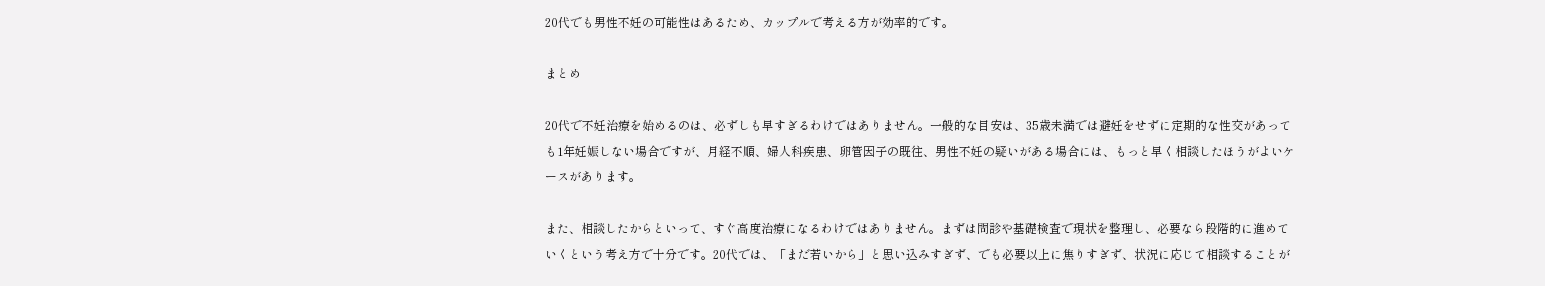20代でも男性不妊の可能性はあるため、カップルで考える方が効率的です。

まとめ

20代で不妊治療を始めるのは、必ずしも早すぎるわけではありません。一般的な目安は、35歳未満では避妊をせずに定期的な性交があっても1年妊娠しない場合ですが、月経不順、婦人科疾患、卵管因子の既往、男性不妊の疑いがある場合には、もっと早く相談したほうがよいケースがあります。

また、相談したからといって、すぐ高度治療になるわけではありません。まずは問診や基礎検査で現状を整理し、必要なら段階的に進めていくという考え方で十分です。20代では、「まだ若いから」と思い込みすぎず、でも必要以上に焦りすぎず、状況に応じて相談することが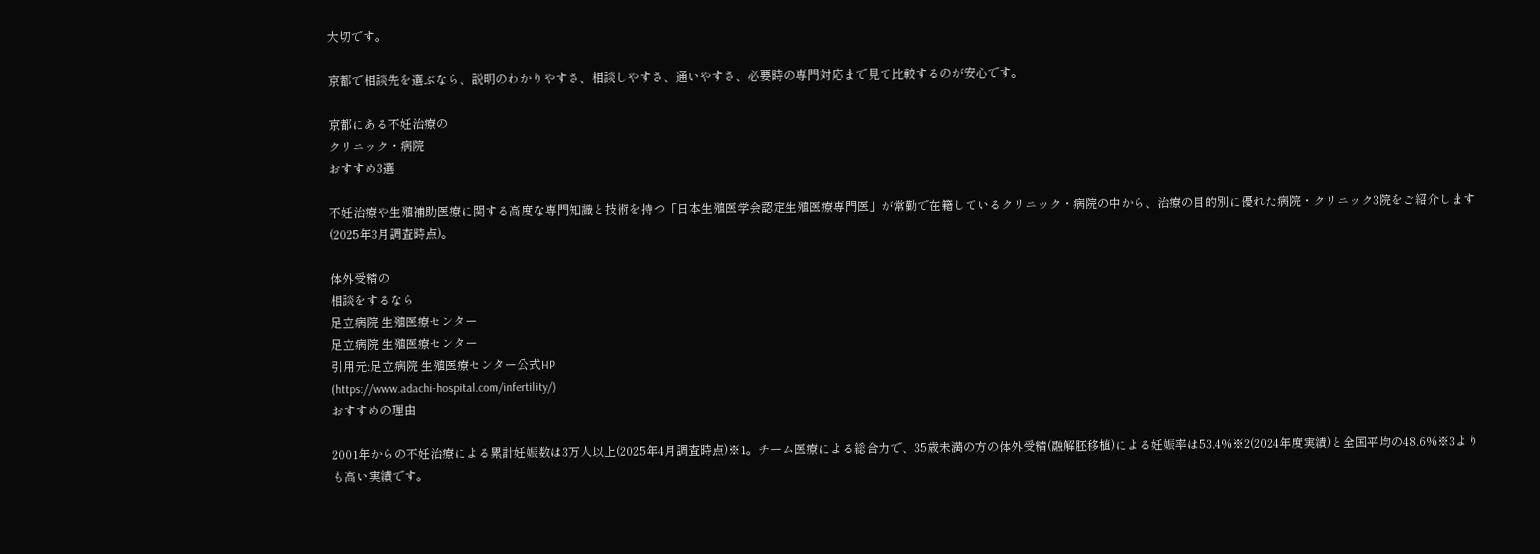大切です。

京都で相談先を選ぶなら、説明のわかりやすさ、相談しやすさ、通いやすさ、必要時の専門対応まで見て比較するのが安心です。

京都にある不妊治療の
クリニック・病院
おすすめ3選

不妊治療や生殖補助医療に関する高度な専門知識と技術を持つ「日本生殖医学会認定生殖医療専門医」が常勤で在籍しているクリニック・病院の中から、治療の目的別に優れた病院・クリニック3院をご紹介します(2025年3月調査時点)。

体外受精の
相談をするなら
足立病院 生殖医療センター
足立病院 生殖医療センター
引用元:足立病院 生殖医療センター公式HP
(https://www.adachi-hospital.com/infertility/)
おすすめの理由

2001年からの不妊治療による累計妊娠数は3万人以上(2025年4月調査時点)※1。チーム医療による総合力で、35歳未満の方の体外受精(融解胚移植)による妊娠率は53.4%※2(2024年度実績)と全国平均の48.6%※3よりも高い実績です。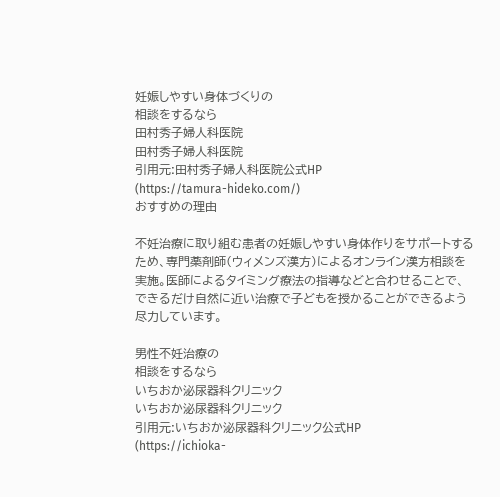妊娠しやすい身体づくりの
相談をするなら
田村秀子婦人科医院
田村秀子婦人科医院
引用元:田村秀子婦人科医院公式HP
(https://tamura-hideko.com/)
おすすめの理由

不妊治療に取り組む患者の妊娠しやすい身体作りをサポートするため、専門薬剤師(ウィメンズ漢方)によるオンライン漢方相談を実施。医師によるタイミング療法の指導などと合わせることで、できるだけ自然に近い治療で子どもを授かることができるよう尽力しています。

男性不妊治療の
相談をするなら
いちおか泌尿器科クリニック
いちおか泌尿器科クリニック
引用元:いちおか泌尿器科クリニック公式HP
(https://ichioka-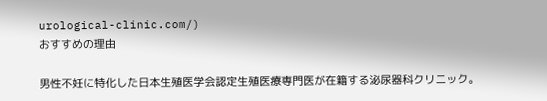urological-clinic.com/)
おすすめの理由

男性不妊に特化した日本生殖医学会認定生殖医療専門医が在籍する泌尿器科クリニック。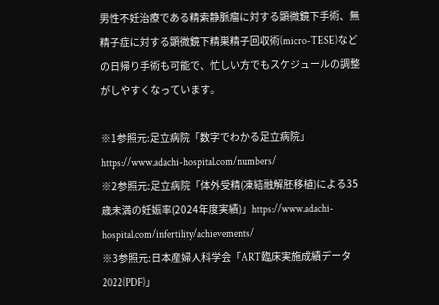男性不妊治療である精索静脈瘤に対する顕微鏡下手術、無精子症に対する顕微鏡下精巣精子回収術(micro-TESE)などの日帰り手術も可能で、忙しい方でもスケジュールの調整がしやすくなっています。

※1参照元:足立病院「数字でわかる足立病院」https://www.adachi-hospital.com/numbers/
※2参照元:足立病院「体外受精(凍結融解胚移植)による35歳未満の妊娠率(2024年度実績)」https://www.adachi-hospital.com/infertility/achievements/
※3参照元:日本産婦人科学会「ART臨床実施成績データ2022(PDF)」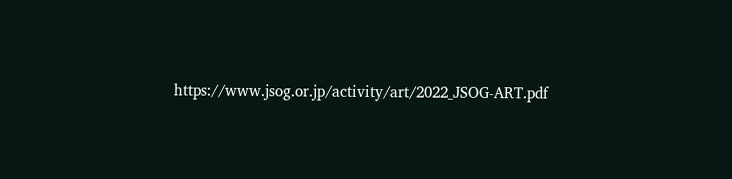https://www.jsog.or.jp/activity/art/2022_JSOG-ART.pdf